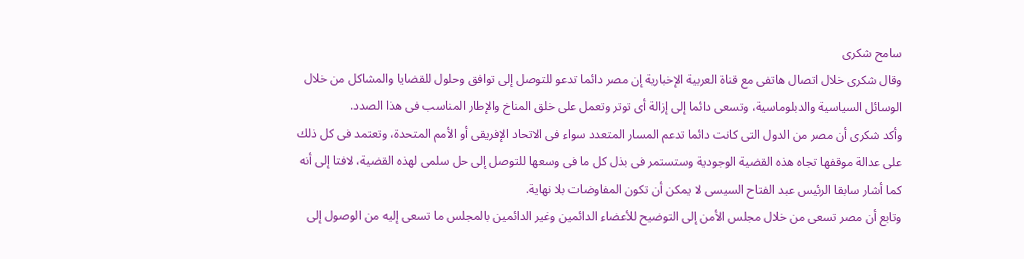سامح شكرى
وقال شكرى خلال اتصال هاتفى مع قناة العربية الإخبارية إن مصر دائما تدعو للتوصل إلى توافق وحلول للقضايا والمشاكل من خلال الوسائل السياسية والدبلوماسية، وتسعى دائما إلى إزالة أى توتر وتعمل على خلق المناخ والإطار المناسب فى هذا الصدد.
وأكد شكرى أن مصر من الدول التى كانت دائما تدعم المسار المتعدد سواء فى الاتحاد الإفريقى أو الأمم المتحدة، وتعتمد فى كل ذلك على عدالة موقفها تجاه هذه القضية الوجودية وستستمر فى بذل كل ما فى وسعها للتوصل إلى حل سلمى لهذه القضية، لافتا إلى أنه كما أشار سابقا الرئيس عبد الفتاح السيسى لا يمكن أن تكون المفاوضات بلا نهاية.
وتابع أن مصر تسعى من خلال مجلس الأمن إلى التوضيح للأعضاء الدائمين وغير الدائمين بالمجلس ما تسعى إليه من الوصول إلى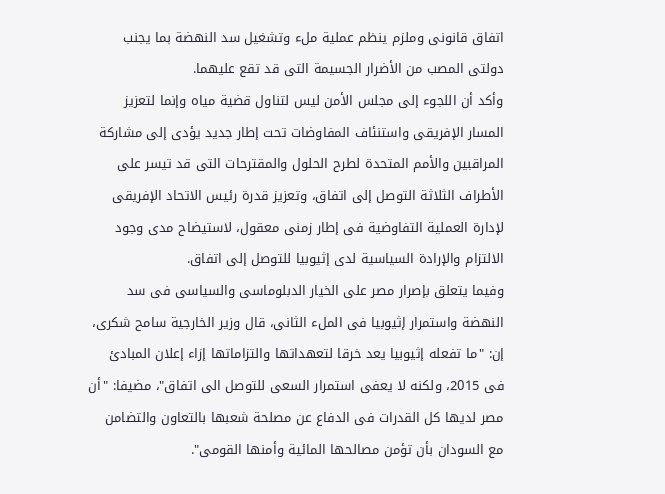اتفاق قانونى وملزم ينظم عملية ملء وتشغيل سد النهضة بما يجنب دولتى المصب من الأضرار الجسيمة التى قد تقع عليهما.
وأكد أن اللجوء إلى مجلس الأمن ليس لتناول قضية مياه وإنما لتعزيز المسار الإفريقى واستنئاف المفاوضات تحت إطار جديد يؤدى إلى مشاركة
المراقبين والأمم المتحدة لطرح الحلول والمقترحات التى قد تيسر على الأطراف الثلاثة التوصل إلى اتفاق، وتعزيز قدرة رئيس الاتحاد الإفريقى لإدارة العملية التفاوضية فى إطار زمنى معقول، لاستيضاح مدى وجود الالتزام والإرادة السياسية لدى إثيوبيا للتوصل إلى اتفاق.
وفيما يتعلق بإصرار مصر على الخيار الدبلوماسى والسياسى فى سد النهضة واستمرار إثيوبيا فى الملء الثانى، قال وزير الخارجية سامح شكرى، إن: "ما تفعله إثيوبيا يعد خرقا لتعهداتها والتزاماتها إزاء إعلان المبادئ فى 2015، ولكنه لا يعفى استمرار السعى للتوصل الى اتفاق"، مضيفا: "أن مصر لديها كل القدرات فى الدفاع عن مصلحة شعبها بالتعاون والتضامن مع السودان بأن تؤمن مصالحها المائية وأمنها القومى".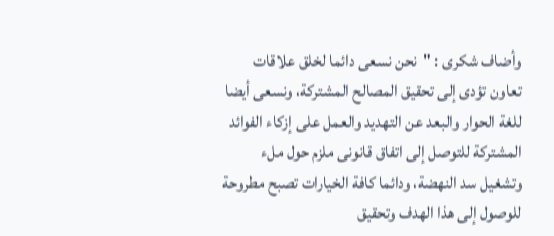وأضاف شكرى : "نحن نسعى دائما لخلق علاقات تعاون تؤدى إلى تحقيق المصالح المشتركة، ونسعى أيضا للغة الحوار والبعد عن التهديد والعمل على إزكاء الفوائد المشتركة للتوصل إلى اتفاق قانونى ملزم حول ملء وتشغيل سد النهضة، ودائما كافة الخيارات تصبح مطروحة للوصول إلى هذا الهدف وتحقيق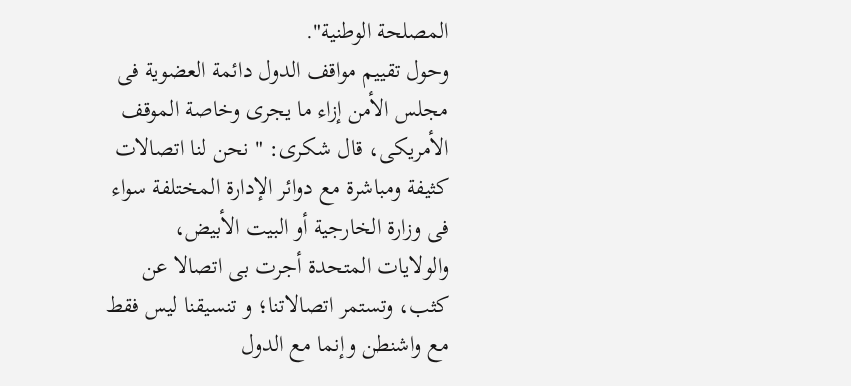المصلحة الوطنية".
وحول تقييم مواقف الدول دائمة العضوية فى مجلس الأمن إزاء ما يجرى وخاصة الموقف الأمريكى، قال شكرى: " نحن لنا اتصالات كثيفة ومباشرة مع دوائر الإدارة المختلفة سواء فى وزارة الخارجية أو البيت الأبيض، والولايات المتحدة أجرت بى اتصالا عن كثب، وتستمر اتصالاتنا؛ و تنسيقنا ليس فقط مع واشنطن وإنما مع الدول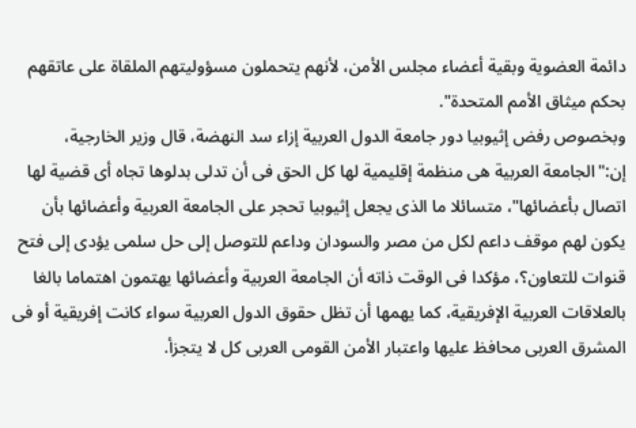دائمة العضوية وبقية أعضاء مجلس الأمن، لأنهم يتحملون مسؤوليتهم الملقاة على عاتقهم بحكم ميثاق الأمم المتحدة".
وبخصوص رفض إثيوبيا دور جامعة الدول العربية إزاء سد النهضة، قال وزير الخارجية، إن:"الجامعة العربية هى منظمة إقليمية لها كل الحق فى أن تدلى بدلوها تجاه أى قضية لها اتصال بأعضائها"، متسائلا ما الذى يجعل إثيوبيا تحجر على الجامعة العربية وأعضائها بأن يكون لهم موقف داعم لكل من مصر والسودان وداعم للتوصل إلى حل سلمى يؤدى إلى فتح قنوات للتعاون؟، مؤكدا فى الوقت ذاته أن الجامعة العربية وأعضائها يهتمون اهتماما بالغا بالعلاقات العربية الإفريقية، كما يهمها أن تظل حقوق الدول العربية سواء كانت إفريقية أو فى المشرق العربى محافظ عليها واعتبار الأمن القومى العربى كل لا يتجزأ.